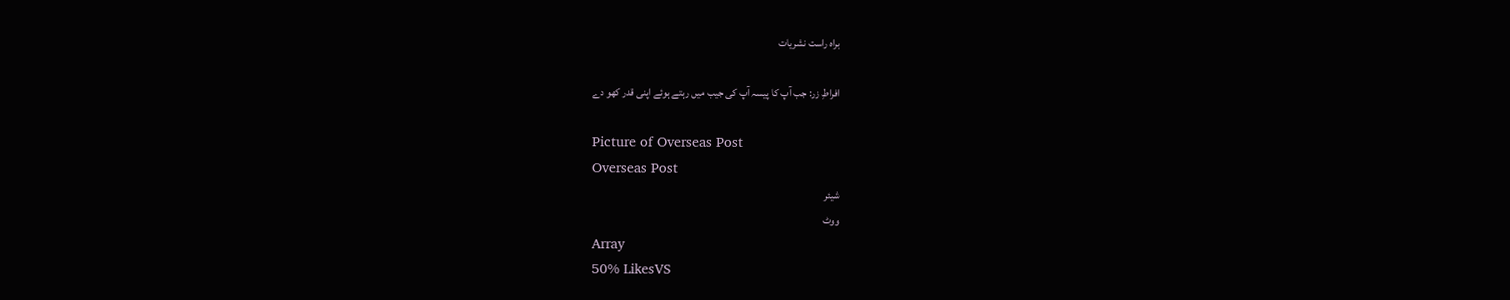براہ راست نشریات

افراطِ زر: جب آپ کا پیسہ آپ کی جیب میں رہتے ہوئے اپنی قدر کھو دے

Picture of Overseas Post
Overseas Post
شیئر
ووٹ
Array
50% LikesVS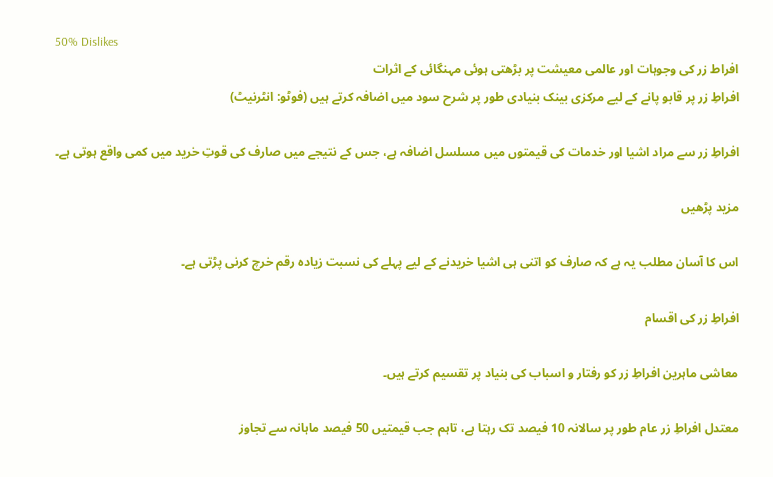50% Dislikes
افراط زر کی وجوہات اور عالمی معیشت پر بڑھتی ہوئی مہنگائی کے اثرات
افراطِ زر پر قابو پانے کے لیے مرکزی بینک بنیادی طور پر شرح سود میں اضافہ کرتے ہیں (فوٹو: انٹرنیٹ)

افراطِ زر سے مراد اشیا اور خدمات کی قیمتوں میں مسلسل اضافہ ہے، جس کے نتیجے میں صارف کی قوتِ خرید میں کمی واقع ہوتی ہے۔

مزید پڑھیں

اس کا آسان مطلب یہ ہے کہ صارف کو اتنی ہی اشیا خریدنے کے لیے پہلے کی نسبت زیادہ رقم خرچ کرنی پڑتی ہے۔

افراطِ زر کی اقسام

معاشی ماہرین افراطِ زر کو رفتار و اسباب کی بنیاد پر تقسیم کرتے ہیں۔

معتدل افراطِ زر عام طور پر سالانہ 10 فیصد تک رہتا ہے، تاہم جب قیمتیں 50 فیصد ماہانہ سے تجاوز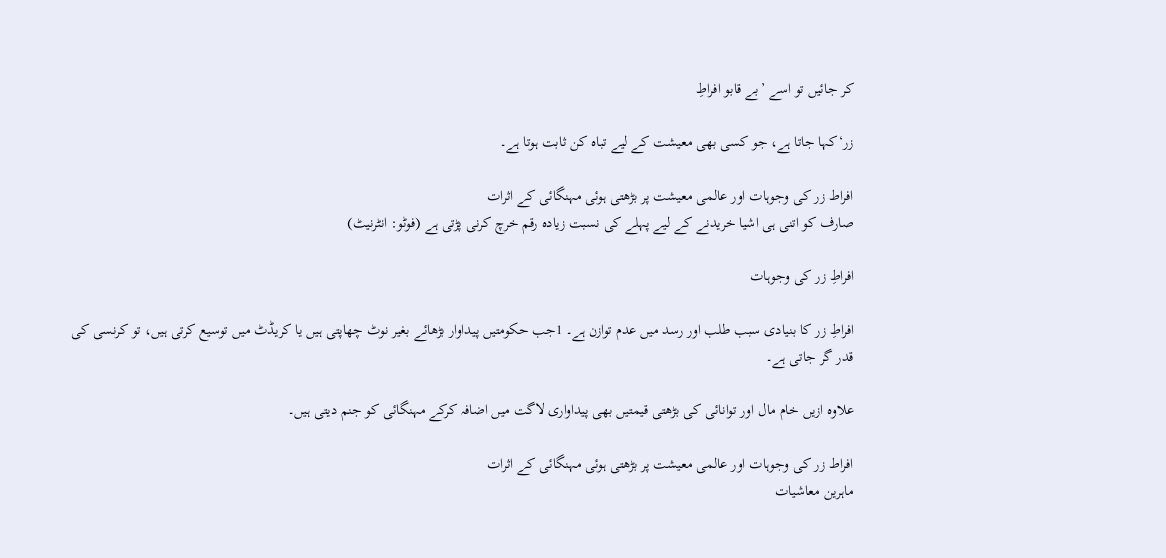کر جائیں تو اسے ’بے قابو افراطِ

زر‘کہا جاتا ہے، جو کسی بھی معیشت کے لیے تباہ کن ثابت ہوتا ہے۔

افراط زر کی وجوہات اور عالمی معیشت پر بڑھتی ہوئی مہنگائی کے اثرات
صارف کو اتنی ہی اشیا خریدنے کے لیے پہلے کی نسبت زیادہ رقم خرچ کرنی پڑتی ہے (فوٹو: انٹرنیٹ)

افراطِ زر کی وجوہات

افراطِ زر کا بنیادی سبب طلب اور رسد میں عدم توازن ہے۔ 1جب حکومتیں پیداوار بڑھائے بغیر نوٹ چھاپتی ہیں یا کریڈٹ میں توسیع کرتی ہیں، تو کرنسی کی قدر گر جاتی ہے۔

علاوہ ازیں خام مال اور توانائی کی بڑھتی قیمتیں بھی پیداواری لاگت میں اضافہ کرکے مہنگائی کو جنم دیتی ہیں۔

افراط زر کی وجوہات اور عالمی معیشت پر بڑھتی ہوئی مہنگائی کے اثرات
ماہرین معاشیات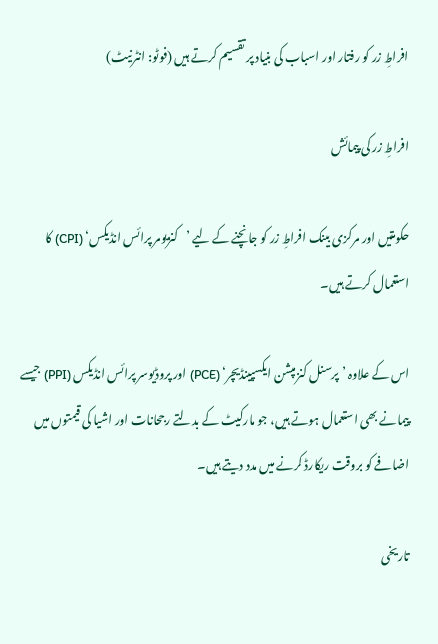افراطِ زر کو رفتار اور اسباب کی بنیاد پر تقسیم کرتے ہیں (فوٹو: انٹرنیٹ)

افراطِ زر کی پیمائش

حکومتیں اور مرکزی بینک افراطِ زر کو جانچنے کے لیے ’کنزیومر پرائس انڈیکس‘ (CPI) کا استعمال کرتے ہیں۔

اس کے علاوہ ’پرسنل کنزمپشن ایکسپینڈیچر‘ (PCE) اور پروڈیوسر پرائس انڈیکس (PPI) جیسے پیمانے بھی استعمال ہوتے ہیں، جو مارکیٹ کے بدلتے رجحانات اور اشیا کی قیمتوں میں اضافے کو بروقت ریکارڈ کرنے میں مدد دیتے ہیں۔

تاریخی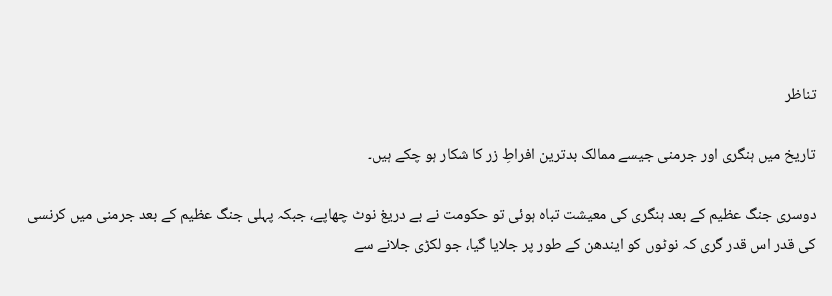تناظر

تاریخ میں ہنگری اور جرمنی جیسے ممالک بدترین افراطِ زر کا شکار ہو چکے ہیں۔

دوسری جنگ عظیم کے بعد ہنگری کی معیشت تباہ ہوئی تو حکومت نے بے دریغ نوٹ چھاپے، جبکہ پہلی جنگ عظیم کے بعد جرمنی میں کرنسی کی قدر اس قدر گری کہ نوٹوں کو ایندھن کے طور پر جلایا گیا، جو لکڑی جلانے سے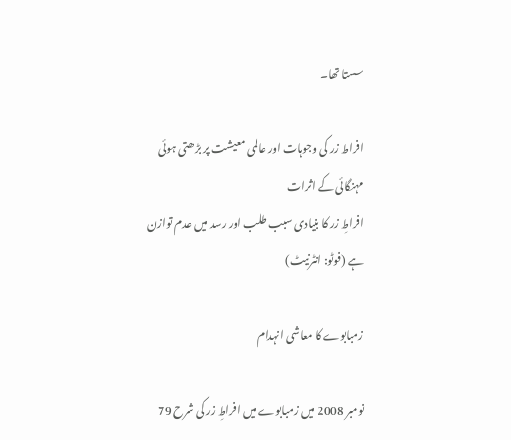سستا تھا۔

افراط زر کی وجوہات اور عالمی معیشت پر بڑھتی ہوئی مہنگائی کے اثرات
افراطِ زر کا بنیادی سبب طلب اور رسد میں عدم توازن ہے (فوٹو: انٹرنیٹ)

زمبابوے کا معاشی انہدام

نومبر 2008 میں زمبابوے میں افراطِ زر کی شرح 79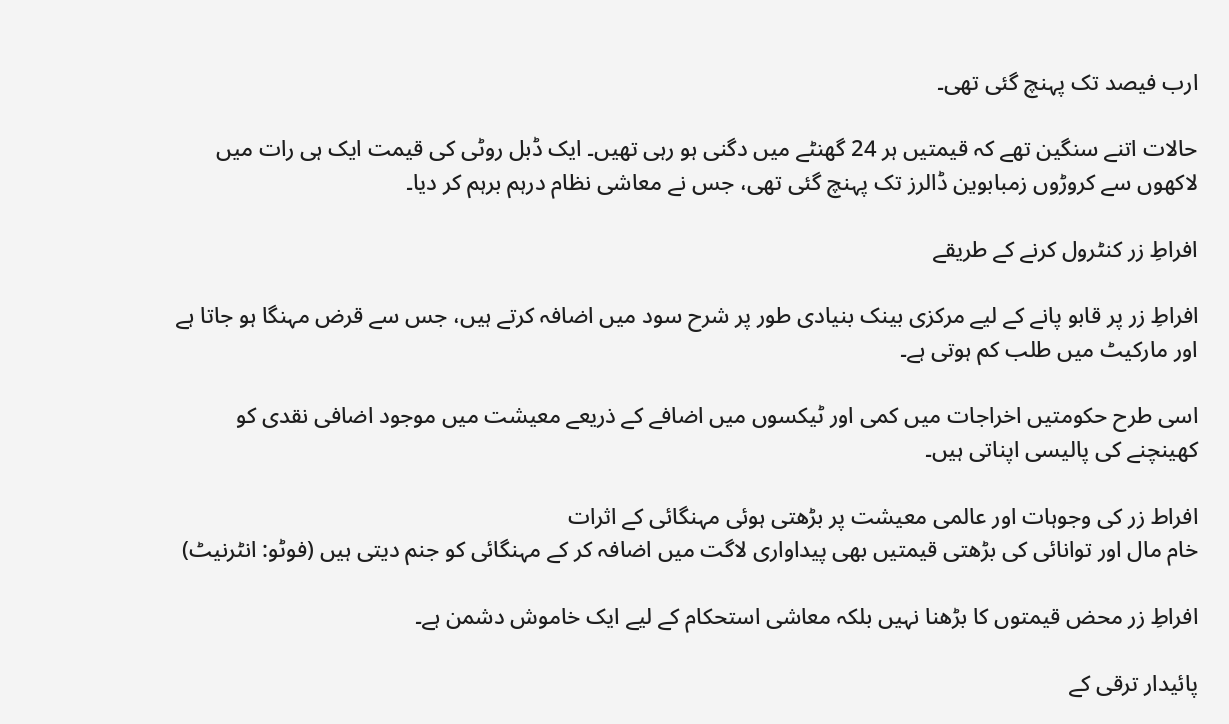ارب فیصد تک پہنچ گئی تھی۔

حالات اتنے سنگین تھے کہ قیمتیں ہر 24 گھنٹے میں دگنی ہو رہی تھیں۔ ایک ڈبل روٹی کی قیمت ایک ہی رات میں لاکھوں سے کروڑوں زمبابوین ڈالرز تک پہنچ گئی تھی، جس نے معاشی نظام درہم برہم کر دیا۔

افراطِ زر کنٹرول کرنے کے طریقے

افراطِ زر پر قابو پانے کے لیے مرکزی بینک بنیادی طور پر شرح سود میں اضافہ کرتے ہیں، جس سے قرض مہنگا ہو جاتا ہے اور مارکیٹ میں طلب کم ہوتی ہے۔

اسی طرح حکومتیں اخراجات میں کمی اور ٹیکسوں میں اضافے کے ذریعے معیشت میں موجود اضافی نقدی کو کھینچنے کی پالیسی اپناتی ہیں۔

افراط زر کی وجوہات اور عالمی معیشت پر بڑھتی ہوئی مہنگائی کے اثرات
خام مال اور توانائی کی بڑھتی قیمتیں بھی پیداواری لاگت میں اضافہ کر کے مہنگائی کو جنم دیتی ہیں (فوٹو: انٹرنیٹ)

افراطِ زر محض قیمتوں کا بڑھنا نہیں بلکہ معاشی استحکام کے لیے ایک خاموش دشمن ہے۔

پائیدار ترقی کے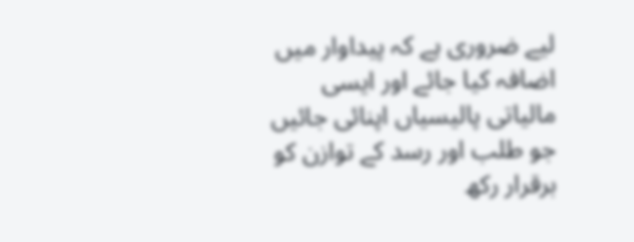لیے ضروری ہے کہ پیداوار میں اضافہ کیا جائے اور ایسی مالیاتی پالیسیاں اپنائی جائیں جو طلب اور رسد کے توازن کو برقرار رکھ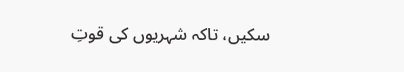سکیں، تاکہ شہریوں کی قوتِ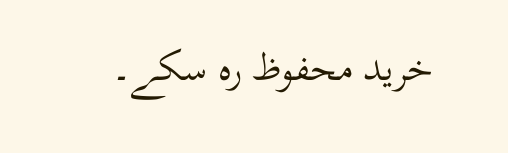خرید محفوظ رہ سکے۔